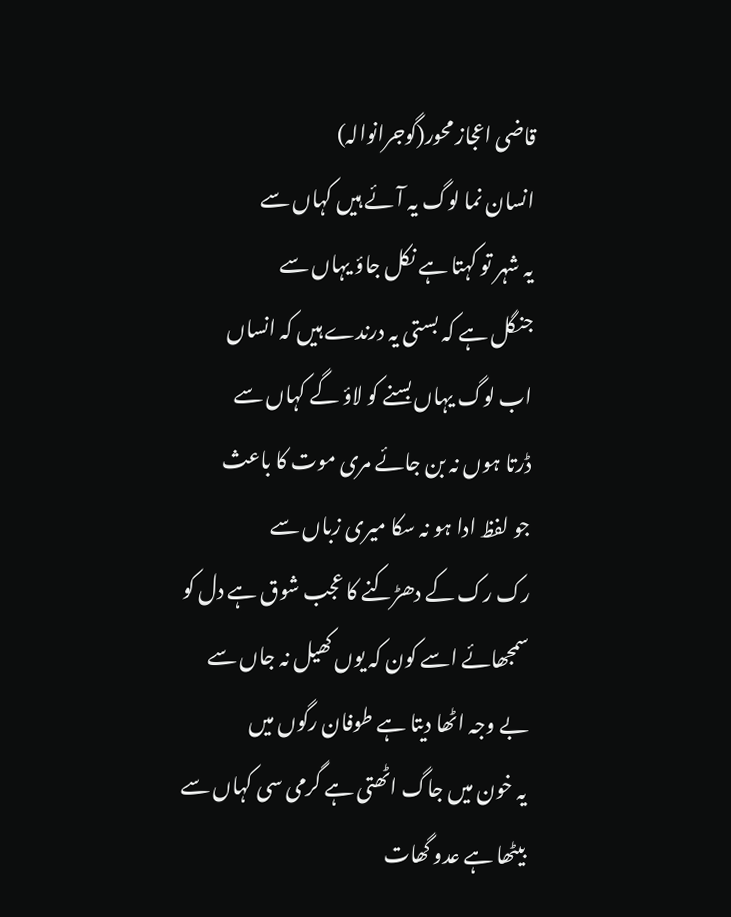قاضی اعجاز محور(گوجرانوالہ)
انسان نما لوگ یہ آئے ہیں کہاں سے
یہ شہر تو کہتا ہے نکل جاؤ یہاں سے
جنگل ہے کہ بستی یہ درندے ہیں کہ انساں
اب لوگ یہاں بسنے کو لاؤ گے کہاں سے
ڈرتا ہوں نہ بن جائے مری موت کا باعث
جو لفظ ادا ہو نہ سکا میری زباں سے
رک رک کے دھڑکنے کا عجب شوق ہے دل کو
سمجھائے اسے کون کہ یوں کھیل نہ جاں سے
بے وجہ اٹھا دیتا ہے طوفان رگوں میں
یہ خون میں جاگ اٹھتی ہے گرمی سی کہاں سے
بیٹھا ہے عدو گھات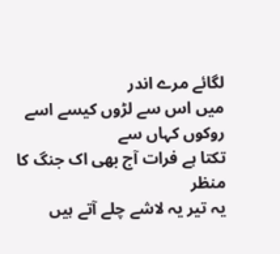لگائے مرے اندر
میں اس سے لڑوں کیسے اسے روکوں کہاں سے
تکتا ہے فرات آج بھی اک جنگ کا منظر
یہ تیر یہ لاشے چلے آتے ہیں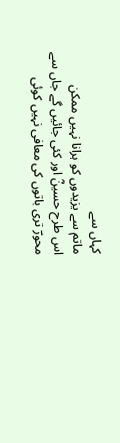کہاں سے
ماتم سے یزیدوں کو ہرانا نہیں ممکن
اس طرح حسینؓ اور کئی جائیں گے جاں سے
محورؔ تری باتوں کی معافی نہیں کوئی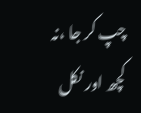چپ کر جا ،نہ کچھ اور نکل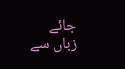جائے زباں سے